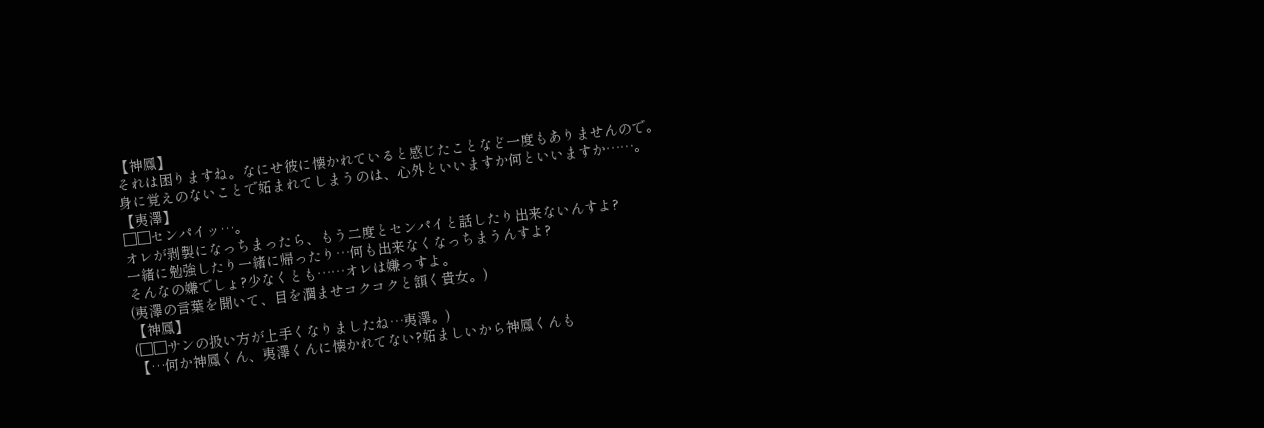【神鳳】
それは困りますね。なにせ彼に懐かれていると感じたことなど一度もありませんので。
身に覚えのないことで妬まれてしまうのは、心外といいますか何といいますか……。
【夷澤】
□□センパイッ…。
オレが剥製になっちまったら、もう二度とセンパイと話したり出来ないんすよ?
一緒に勉強したり一緒に帰ったり…何も出来なくなっちまうんすよ?
そんなの嫌でしょ?少なくとも……オレは嫌っすよ。
(夷澤の言葉を聞いて、目を潤ませコクコクと頷く貴女。)
【神鳳】
(□□サンの扱い方が上手くなりましたね…夷澤。)
【…何か神鳳くん、夷澤くんに懐かれてない?妬ましいから神鳳くんも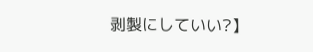剥製にしていい?】